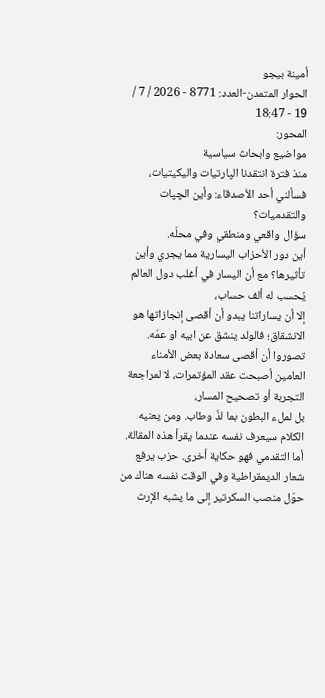أمينة بيجو
الحوار المتمدن-العدد: 8771 - 2026 / 7 / 19 - 18:47
المحور:
مواضيع وابحاث سياسية
منذ فترة انتقدنا الپارتيات واليكيتيات، فسألني أحد الأصدقاء: وأين الچپات والتقدميات؟
سؤال واقعي ومنطقي وفي محلّه.
أين دور الأحزاب اليسارية مما يجري وأين تأثيرها؟ مع أن اليسار في أغلب دول العالم يُحسب له ألف حساب،
إلا أن يساراتنا يبدو أن أقصى إنجازاتها هو الانشقاق؛ فالولد ينشق عن ابيه او عمّه.
تصوروا أن أقصى سعادة بعض الأمناء العامين أصبحت عقد المؤتمرات، لا لمراجعة التجربة أو تصحيح المسار،
بل لملء البطون بما لذّ وطاب. ومن يعنيه الكلام سيعرف نفسه عندما يقرأ هذه المقالة.
أما التقدمي فهو حكاية أخرى. حزب يرفع شعار الديمقراطية وفي الوقت نفسه هناك من حوّل منصب السكرتير إلى ما يشبه الإرث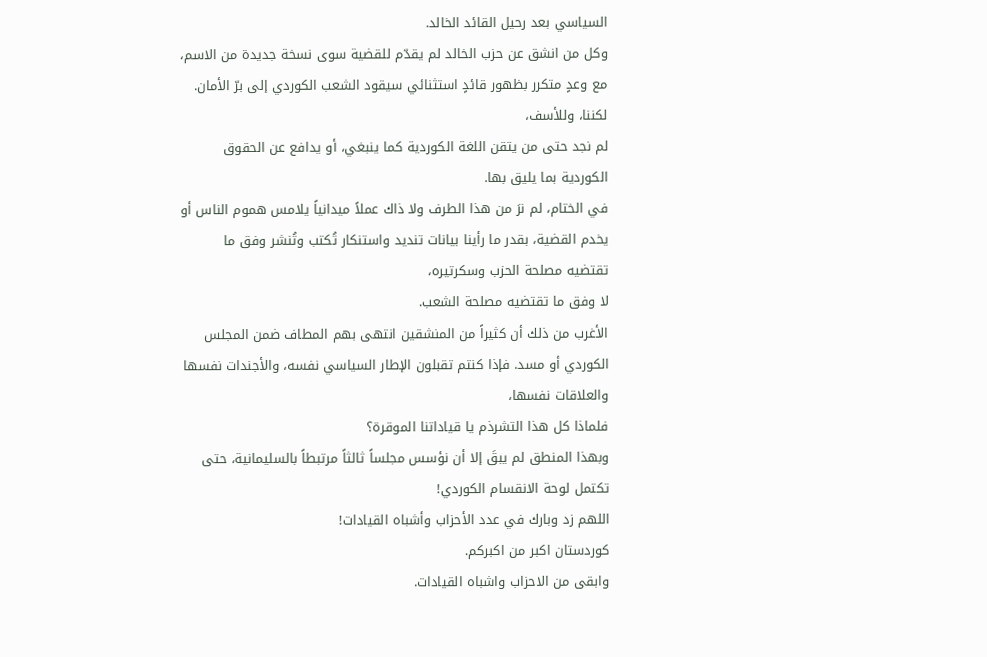السياسي بعد رحيل القائد الخالد.
وكل من انشق عن حزب الخالد لم يقدّم للقضية سوى نسخة جديدة من الاسم، مع وعدٍ متكرر بظهور قائدٍ استثنائي سيقود الشعب الكوردي إلى برّ الأمان. لكننا، وللأسف،
لم نجد حتى من يتقن اللغة الكوردية كما ينبغي، أو يدافع عن الحقوق الكوردية بما يليق بها.
في الختام، لم نرَ من هذا الطرف ولا ذاك عملاً ميدانياً يلامس هموم الناس أو يخدم القضية، بقدر ما رأينا بيانات تنديد واستنكار تُكتب وتُنشر وفق ما تقتضيه مصلحة الحزب وسكرتيره،
لا وفق ما تقتضيه مصلحة الشعب.
الأغرب من ذلك أن كثيراً من المنشقين انتهى بهم المطاف ضمن المجلس الكوردي أو مسد. فإذا كنتم تقبلون الإطار السياسي نفسه، والأجندات نفسها والعلاقات نفسها،
فلماذا كل هذا التشرذم يا قياداتنا الموقرة؟
وبهذا المنطق لم يبقَ إلا أن نؤسس مجلساً ثالثاً مرتبطاً بالسليمانية، حتى تكتمل لوحة الانقسام الكوردي!
اللهم زد وبارك في عدد الأحزاب وأشباه القيادات!
كوردستان اكبر من اكبركم.
وابقى من الاحزاب واشباه القيادات.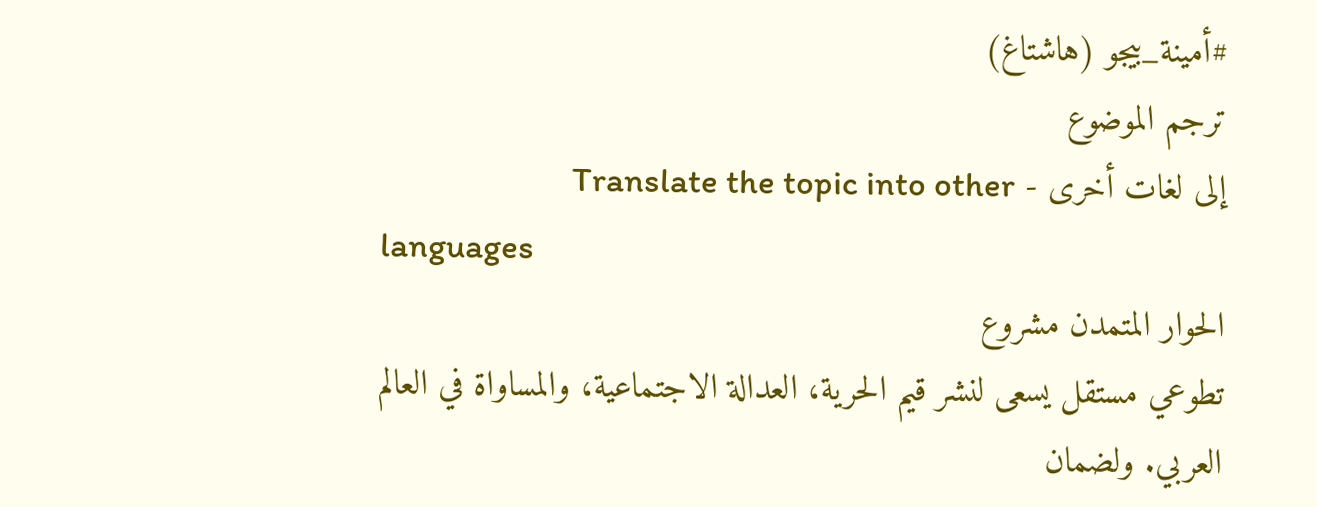#أمينة_بيجو (هاشتاغ)
ترجم الموضوع
إلى لغات أخرى - Translate the topic into other
languages
الحوار المتمدن مشروع
تطوعي مستقل يسعى لنشر قيم الحرية، العدالة الاجتماعية، والمساواة في العالم
العربي. ولضمان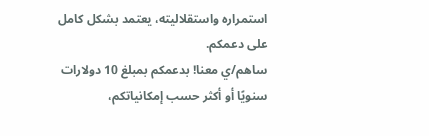استمراره واستقلاليته، يعتمد بشكل كامل على دعمكم.
ساهم/ي معنا! بدعمكم بمبلغ 10 دولارات سنويًا أو أكثر حسب إمكانياتكم،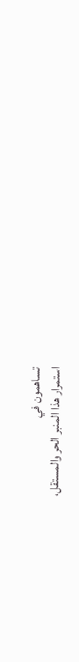تساهمون في
استمرار هذا المنبر الحر والمستقل،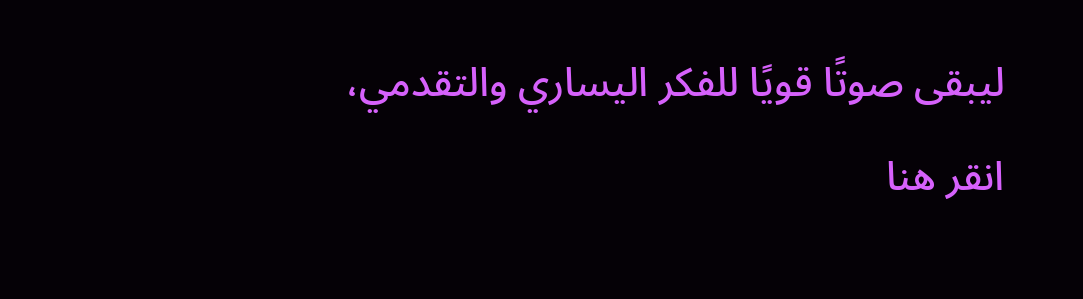ليبقى صوتًا قويًا للفكر اليساري والتقدمي،
انقر هنا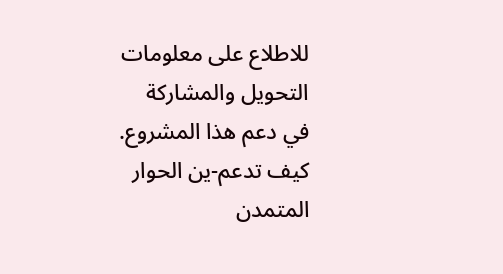للاطلاع على معلومات التحويل والمشاركة
في دعم هذا المشروع.
كيف تدعم-ين الحوار المتمدن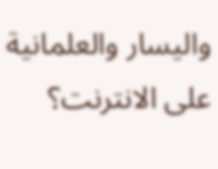واليسار والعلمانية
على الانترنت؟